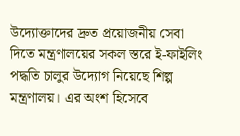উদ্যোক্তাদের দ্রুত প্রয়োজনীয় সেবা দিতে মন্ত্রণালয়ের সকল স্তরে ই-ফাইলিং পদ্ধতি চালুর উদ্যোগ নিয়েছে শিল্প মন্ত্রণালয়। এর অংশ হিসেবে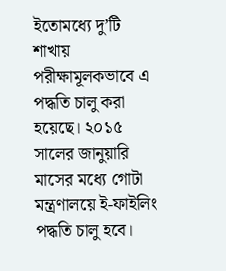ইতোমধ্যে দু’টি শাখায় পরীক্ষামূলকভাবে এ পদ্ধতি চালু করা হয়েছে। ২০১৫ সালের জানুয়ারি মাসের মধ্যে গোটা মন্ত্রণালয়ে ই-ফাইলিং পদ্ধতি চালু হবে।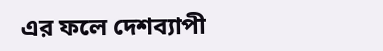এর ফলে দেশব্যাপী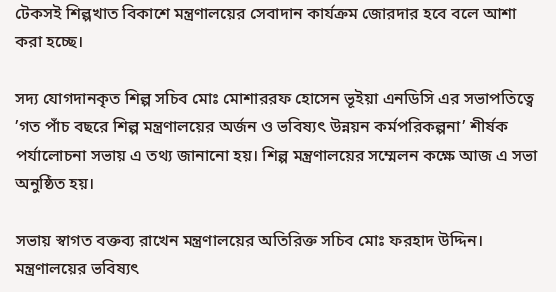টেকসই শিল্পখাত বিকাশে মন্ত্রণালয়ের সেবাদান কার্যক্রম জোরদার হবে বলে আশা করা হচ্ছে।

সদ্য যোগদানকৃত শিল্প সচিব মোঃ মোশাররফ হোসেন ভূইয়া এনডিসি এর সভাপতিত্বে ’গত পাঁচ বছরে শিল্প মন্ত্রণালয়ের অর্জন ও ভবিষ্যৎ উন্নয়ন কর্মপরিকল্পনা’ শীর্ষক পর্যালোচনা সভায় এ তথ্য জানানো হয়। শিল্প মন্ত্রণালয়ের সম্মেলন কক্ষে আজ এ সভা অনুষ্ঠিত হয়।

সভায় স্বাগত বক্তব্য রাখেন মন্ত্রণালয়ের অতিরিক্ত সচিব মোঃ ফরহাদ উদ্দিন। মন্ত্রণালয়ের ভবিষ্যৎ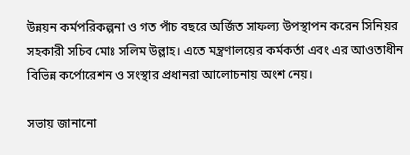উন্নয়ন কর্মপরিকল্পনা ও গত পাঁচ বছরে অর্জিত সাফল্য উপস্থাপন করেন সিনিয়র সহকারী সচিব মোঃ সলিম উল্লাহ। এতে মন্ত্রণালয়ের কর্মকর্তা এবং এর আওতাধীন বিভিন্ন কর্পোরেশন ও সংস্থার প্রধানরা আলোচনায় অংশ নেয়।

সভায় জানানো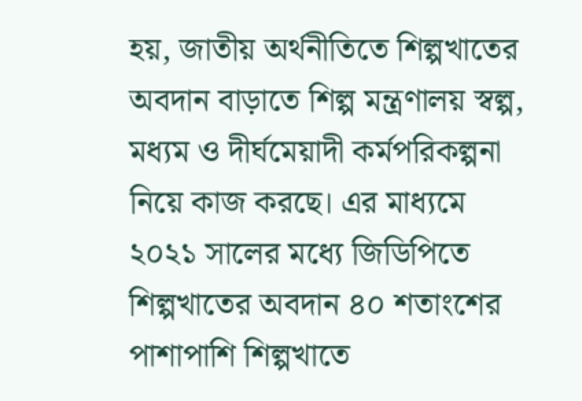হয়, জাতীয় অর্থনীতিতে শিল্পখাতের অবদান বাড়াতে শিল্প মন্ত্রণালয় স্বল্প, মধ্যম ও দীর্ঘমেয়াদী কর্মপরিকল্পনা নিয়ে কাজ করছে। এর মাধ্যমে ২০২১ সালের মধ্যে জিডিপিতে শিল্পখাতের অবদান ৪০ শতাংশের পাশাপাশি শিল্পখাতে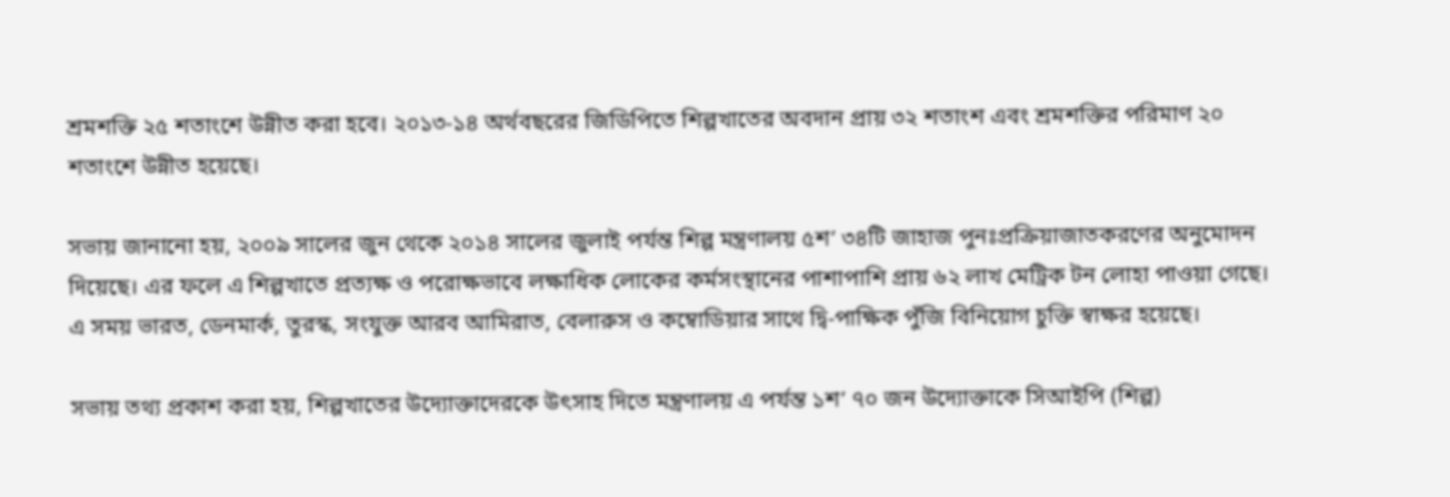শ্রমশক্তি ২৫ শতাংশে উন্নীত করা হবে। ২০১৩-১৪ অর্থবছরের জিডিপিতে শিল্পখাতের অবদান প্রায় ৩২ শতাংশ এবং শ্রমশক্তির পরিমাণ ২০ শতাংশে উন্নীত হয়েছে।

সভায় জানানো হয়, ২০০৯ সালের জুন থেকে ২০১৪ সালের জুলাই পর্যন্ত শিল্প মন্ত্রণালয় ৫শ’ ৩৪টি জাহাজ পুনঃপ্রক্রিয়াজাতকরণের অনুমোদন দিয়েছে। এর ফলে এ শিল্পখাতে প্রত্যক্ষ ও পরোক্ষভাবে লক্ষাধিক লোকের কর্মসংস্থানের পাশাপাশি প্রায় ৬২ লাখ মেট্রিক টন লোহা পাওয়া গেছে। এ সময় ভারত, ডেনমার্ক, তুরস্ক, সংযুক্ত আরব আমিরাত, বেলারুস ও কম্বোডিয়ার সাথে দ্বি-পাক্ষিক পুঁজি বিনিয়োগ চুক্তি স্বাক্ষর হয়েছে।

সভায় তথ্য প্রকাশ করা হয়, শিল্পখাতের উদ্যোক্তাদেরকে উৎসাহ দিতে মন্ত্রণালয় এ পর্যন্ত ১শ’ ৭০ জন উদ্যোক্তাকে সিআইপি (শিল্প)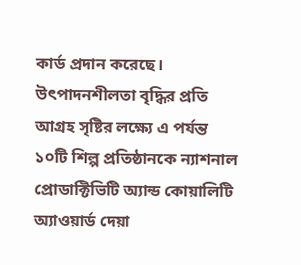কার্ড প্রদান করেছে। উৎপাদনশীলতা বৃদ্ধির প্রতি আগ্রহ সৃষ্টির লক্ষ্যে এ পর্যন্ত ১০টি শিল্প প্রতিষ্ঠানকে ন্যাশনাল প্রোডাক্টিভিটি অ্যান্ড কোয়ালিটি অ্যাওয়ার্ড দেয়া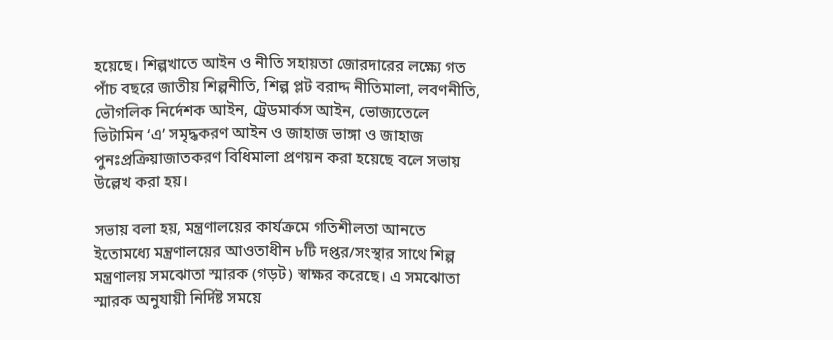হয়েছে। শিল্পখাতে আইন ও নীতি সহায়তা জোরদারের লক্ষ্যে গত পাঁচ বছরে জাতীয় শিল্পনীতি, শিল্প প্লট বরাদ্দ নীতিমালা, লবণনীতি, ভৌগলিক নির্দেশক আইন, ট্রেডমার্কস আইন, ভোজ্যতেলে ভিটামিন ‘এ’ সমৃদ্ধকরণ আইন ও জাহাজ ভাঙ্গা ও জাহাজ পুনঃপ্রক্রিয়াজাতকরণ বিধিমালা প্রণয়ন করা হয়েছে বলে সভায় উল্লেখ করা হয়।

সভায় বলা হয়, মন্ত্রণালয়ের কার্যক্রমে গতিশীলতা আনতে ইতোমধ্যে মন্ত্রণালয়ের আওতাধীন ৮টি দপ্তর/সংস্থার সাথে শিল্প মন্ত্রণালয় সমঝোতা স্মারক (গড়ট) স্বাক্ষর করেছে। এ সমঝোতা স্মারক অনুযায়ী নির্দিষ্ট সময়ে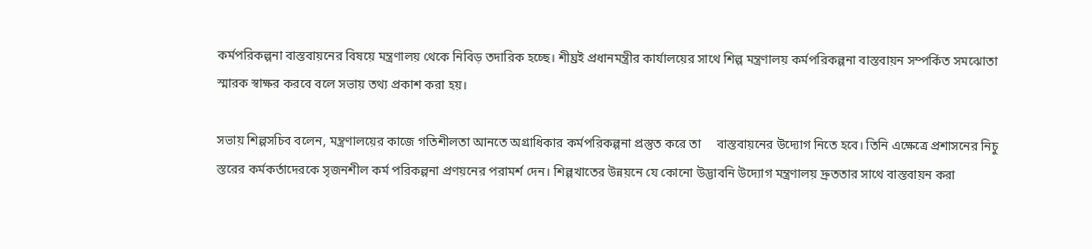কর্মপরিকল্পনা বাস্তবায়নের বিষয়ে মন্ত্রণালয় থেকে নিবিড় তদারিক হচ্ছে। শীঘ্রই প্রধানমন্ত্রীর কার্যালয়ের সাথে শিল্প মন্ত্রণালয় কর্মপরিকল্পনা বাস্তবায়ন সম্পর্কিত সমঝোতা স্মারক স্বাক্ষর করবে বলে সভায় তথ্য প্রকাশ করা হয়।

সভায় শিল্পসচিব বলেন, মন্ত্রণালয়ের কাজে গতিশীলতা আনতে অগ্রাধিকার কর্মপরিকল্পনা প্রস্তুত করে তা     বাস্তবায়নের উদ্যোগ নিতে হবে। তিনি এক্ষেত্রে প্রশাসনের নিচু স্তরের কর্মকর্তাদেরকে সৃজনশীল কর্ম পরিকল্পনা প্রণয়নের পরামর্শ দেন। শিল্পখাতের উন্নয়নে যে কোনো উদ্ভাবনি উদ্যোগ মন্ত্রণালয় দ্রুততার সাথে বাস্তবায়ন করা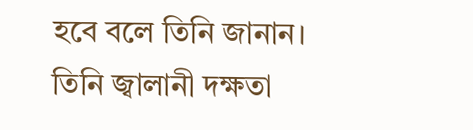হবে বলে তিনি জানান। তিনি জ্বালানী দক্ষতা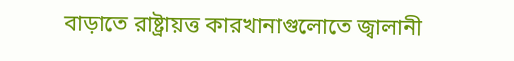বাড়াতে রাষ্ট্রায়ত্ত কারখানাগুলোতে জ্বালানী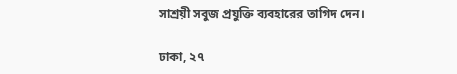সাশ্রয়ী সবুজ প্রযুক্তি ব্যবহারের তাগিদ দেন।

ঢাকা, ২৭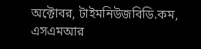অক্টোবর, টাইমনিউজবিডি.কম, এসএমআর